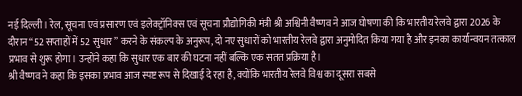नई दिल्ली। रेल, सूचना एवं प्रसारण एवं इलेक्ट्रॉनिक्स एवं सूचना प्रौद्योगिकी मंत्री श्री अश्विनी वैष्णव ने आज घोषणा की कि भारतीय रेलवे द्वारा 2026 के दौरान ‘‘52 सप्ताहों में 52 सुधार’’ करने के संकल्प के अनुरूप, दो नए सुधारों को भारतीय रेलवे द्वारा अनुमोदित किया गया है और इनका कार्यान्वयन तत्काल प्रभाव से शुरू होगा। उन्होंने कहा कि सुधार एक बार की घटना नहीं बल्कि एक सतत प्रक्रिया है।
श्री वैष्णव ने कहा कि इसका प्रभाव आज स्पष्ट रूप से दिखाई दे रहा है, क्योंकि भारतीय रेलवे विश्व का दूसरा सबसे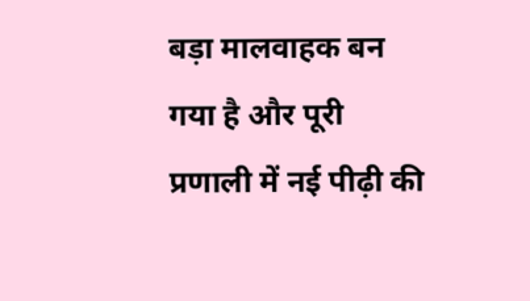बड़ा मालवाहक बन गया है और पूरी प्रणाली में नई पीढ़ी की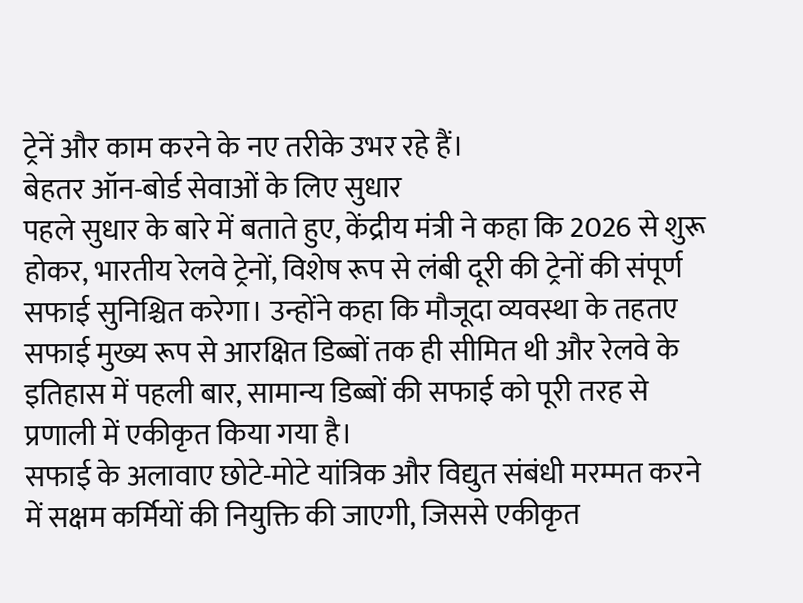ट्रेनें और काम करने के नए तरीके उभर रहे हैं।
बेहतर ऑन-बोर्ड सेवाओं के लिए सुधार
पहले सुधार के बारे में बताते हुए, केंद्रीय मंत्री ने कहा कि 2026 से शुरू होकर, भारतीय रेलवे ट्रेनों, विशेष रूप से लंबी दूरी की ट्रेनों की संपूर्ण सफाई सुनिश्चित करेगा। उन्होंने कहा कि मौजूदा व्यवस्था के तहतए सफाई मुख्य रूप से आरक्षित डिब्बों तक ही सीमित थी और रेलवे के इतिहास में पहली बार, सामान्य डिब्बों की सफाई को पूरी तरह से प्रणाली में एकीकृत किया गया है।
सफाई के अलावाए छोटे-मोटे यांत्रिक और विद्युत संबंधी मरम्मत करने में सक्षम कर्मियों की नियुक्ति की जाएगी, जिससे एकीकृत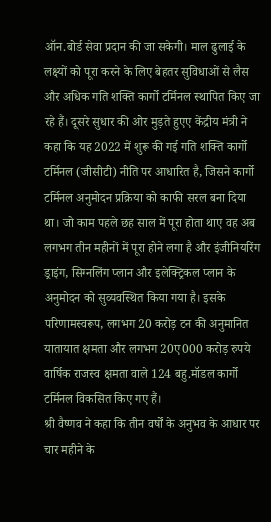ऑन.बोर्ड सेवा प्रदान की जा सकेगी। माल ढुलाई के लक्ष्यों को पूरा करने के लिए बेहतर सुविधाओं से लैस और अधिक गति शक्ति कार्गो टर्मिनल स्थापित किए जा रहे हैं। दूसरे सुधार की ओर मुड़ते हुएए केंद्रीय मंत्री ने कहा कि यह 2022 में शुरू की गई गति शक्ति कार्गो टर्मिनल (जीसीटी) नीति पर आधारित है, जिसने कार्गो टर्मिनल अनुमोदन प्रक्रिया को काफी सरल बना दिया था। जो काम पहले छह साल में पूरा होता थाए वह अब लगभग तीन महीनों में पूरा होने लगा है और इंजीनियरिंग ड्राइंग, सिग्नलिंग प्लान और इलेक्ट्रिकल प्लान के अनुमोदन को सुव्यवस्थित किया गया है। इसके परिणामस्वरूप, लगभग 20 करोड़ टन की अनुमानित यातायात क्षमता और लगभग 20ए000 करोड़ रुपये वार्षिक राजस्व क्षमता वाले 124 बहु.मॉडल कार्गो टर्मिनल विकसित किए गए हैं।
श्री वैष्णव ने कहा कि तीन वर्षों के अनुभव के आधार पर चार महीने के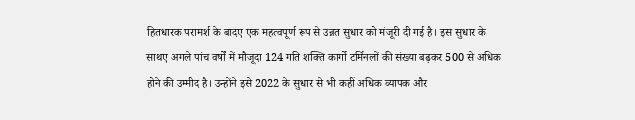हितधारक परामर्श के बादए एक महत्वपूर्ण रूप से उन्नत सुधार को मंजूरी दी गई है। इस सुधार के साथए अगले पांच वर्षों में मौजूदा 124 गति शक्ति कार्गो टर्मिनलों की संख्या बढ़कर 500 से अधिक होने की उम्मीद है। उन्होंने इसे 2022 के सुधार से भी कहीं अधिक व्यापक और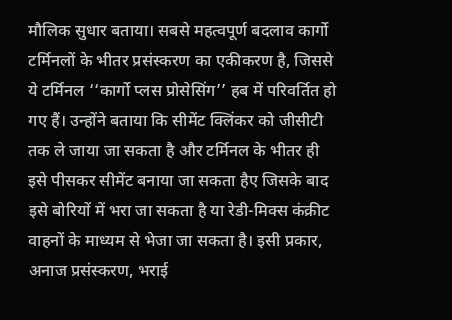मौलिक सुधार बताया। सबसे महत्वपूर्ण बदलाव कार्गो टर्मिनलों के भीतर प्रसंस्करण का एकीकरण है, जिससे ये टर्मिनल ‘‘कार्गो प्लस प्रोसेसिंग’’ हब में परिवर्तित हो गए हैं। उन्होंने बताया कि सीमेंट क्लिंकर को जीसीटी तक ले जाया जा सकता है और टर्मिनल के भीतर ही इसे पीसकर सीमेंट बनाया जा सकता हैए जिसके बाद इसे बोरियों में भरा जा सकता है या रेडी-मिक्स कंक्रीट वाहनों के माध्यम से भेजा जा सकता है। इसी प्रकार, अनाज प्रसंस्करण, भराई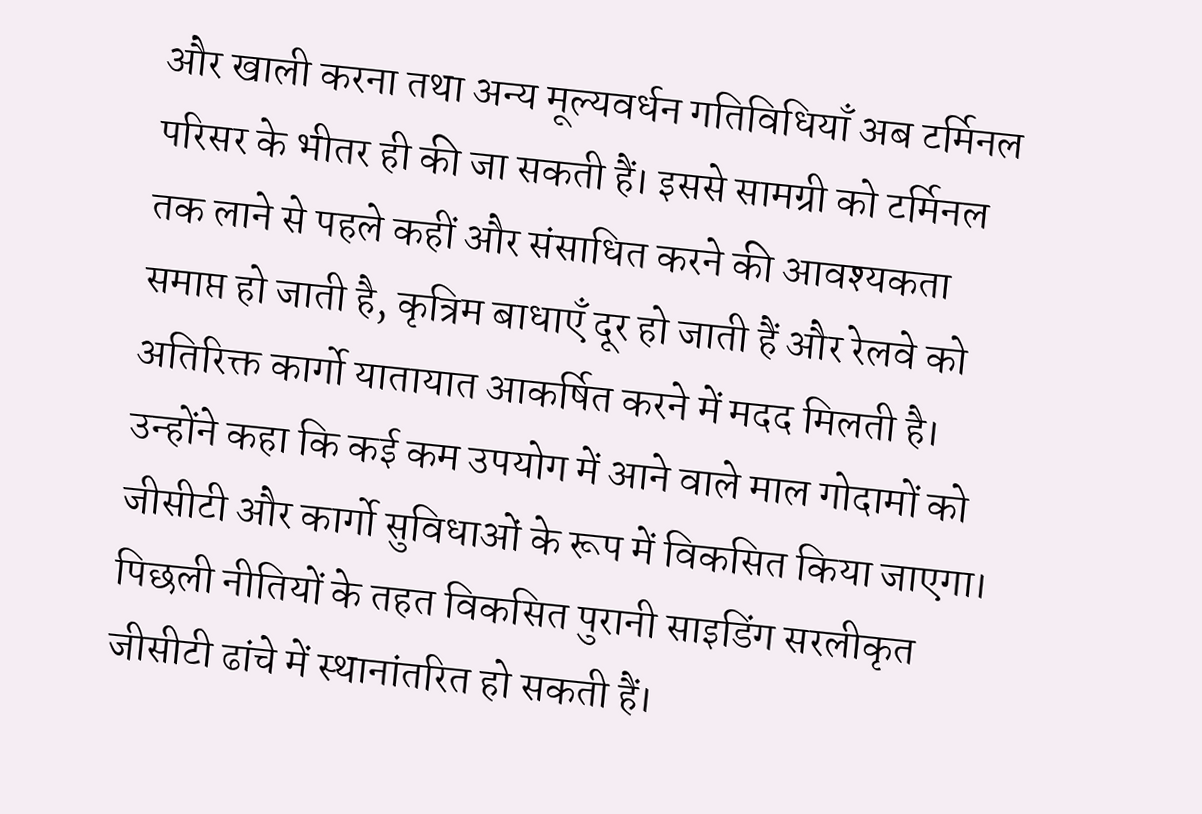और खाली करना तथा अन्य मूल्यवर्धन गतिविधियाँ अब टर्मिनल परिसर के भीतर ही की जा सकती हैं। इससे सामग्री को टर्मिनल तक लाने से पहले कहीं और संसाधित करने की आवश्यकता समाप्त हो जाती है, कृत्रिम बाधाएँ दूर हो जाती हैं और रेलवे को अतिरिक्त कार्गो यातायात आकर्षित करने में मदद मिलती है।
उन्होंने कहा कि कई कम उपयोग में आने वाले माल गोदामों को जीसीटी और कार्गो सुविधाओं के रूप में विकसित किया जाएगा। पिछली नीतियों के तहत विकसित पुरानी साइडिंग सरलीकृत जीसीटी ढांचे में स्थानांतरित हो सकती हैं।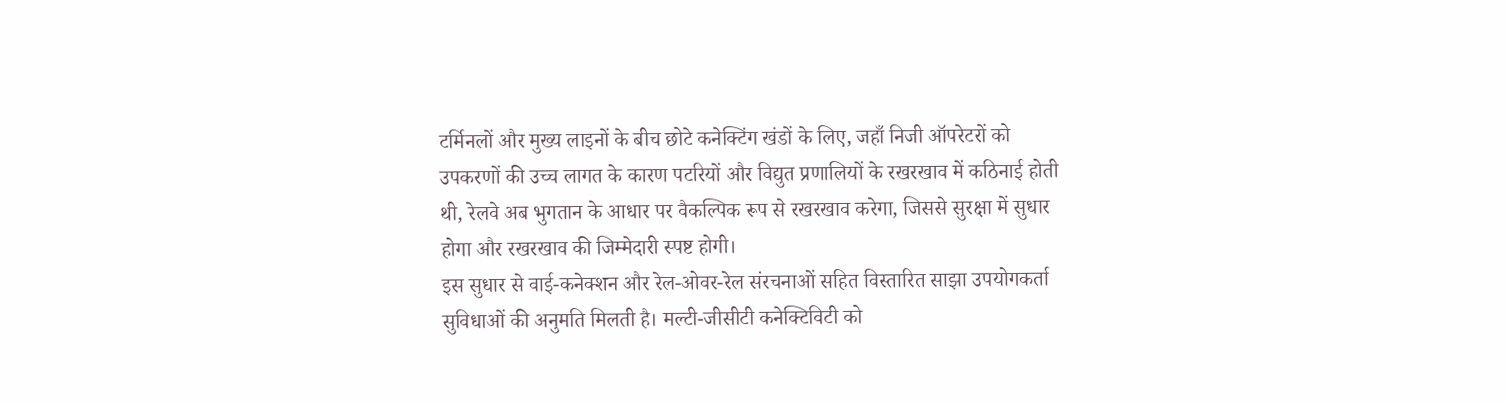टर्मिनलों और मुख्य लाइनों के बीच छोटे कनेक्टिंग खंडों के लिए, जहाँ निजी ऑपरेटरों को उपकरणों की उच्च लागत के कारण पटरियों और विद्युत प्रणालियों के रखरखाव में कठिनाई होती थी, रेलवे अब भुगतान के आधार पर वैकल्पिक रूप से रखरखाव करेगा, जिससे सुरक्षा में सुधार होगा और रखरखाव की जिम्मेदारी स्पष्ट होगी।
इस सुधार से वाई-कनेक्शन और रेल-ओवर-रेल संरचनाओं सहित विस्तारित साझा उपयोगकर्ता सुविधाओं की अनुमति मिलती है। मल्टी-जीसीटी कनेक्टिविटी को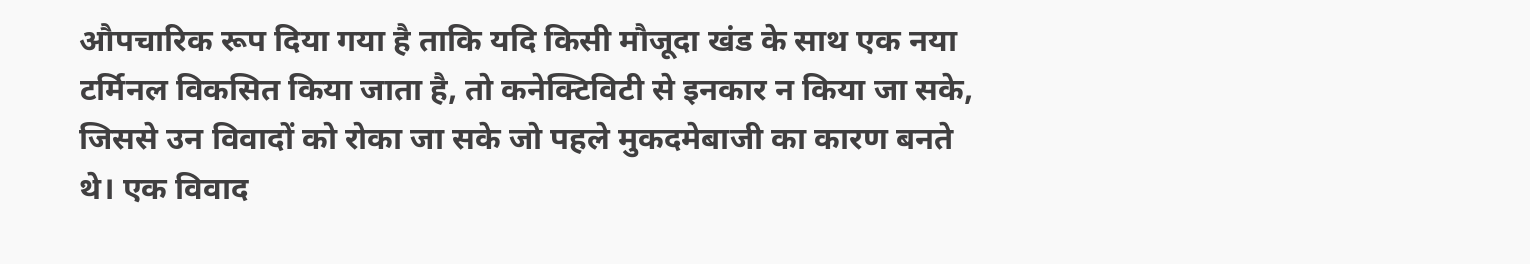औपचारिक रूप दिया गया है ताकि यदि किसी मौजूदा खंड के साथ एक नया टर्मिनल विकसित किया जाता है, तो कनेक्टिविटी से इनकार न किया जा सके, जिससे उन विवादों को रोका जा सके जो पहले मुकदमेबाजी का कारण बनते थे। एक विवाद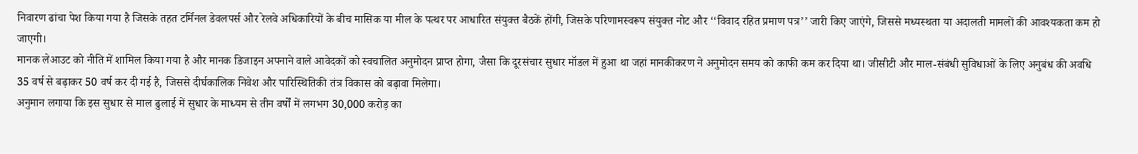निवारण ढांचा पेश किया गया है जिसके तहत टर्मिनल डेवलपर्स और रेलवे अधिकारियों के बीच मासिक या मील के पत्थर पर आधारित संयुक्त बैठकें होंगी, जिसके परिणामस्वरूप संयुक्त नोट और ‘‘विवाद रहित प्रमाण पत्र’’ जारी किए जाएंगे, जिससे मध्यस्थता या अदालती मामलों की आवश्यकता कम हो जाएगी।
मानक लेआउट को नीति में शामिल किया गया है और मानक डिजाइन अपनाने वाले आवेदकों को स्वचालित अनुमोदन प्राप्त होगा, जैसा कि दूरसंचार सुधार मॉडल में हुआ था जहां मानकीकरण ने अनुमोदन समय को काफी कम कर दिया था। जीसीटी और माल-संबंधी सुविधाओं के लिए अनुबंध की अवधि 35 वर्ष से बढ़ाकर 50 वर्ष कर दी गई है, जिससे दीर्घकालिक निवेश और पारिस्थितिकी तंत्र विकास को बढ़ावा मिलेगा।
अनुमान लगाया कि इस सुधार से माल ढुलाई में सुधार के माध्यम से तीन वर्षों में लगभग 30,000 करोड़ का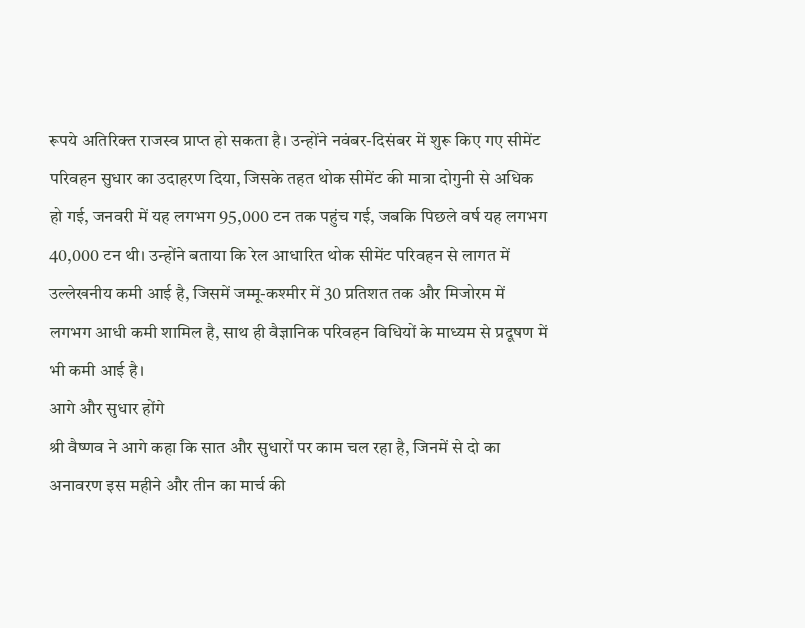रूपये अतिरिक्त राजस्व प्राप्त हो सकता है। उन्होंने नवंबर-दिसंबर में शुरू किए गए सीमेंट परिवहन सुधार का उदाहरण दिया, जिसके तहत थोक सीमेंट की मात्रा दोगुनी से अधिक हो गई, जनवरी में यह लगभग 95,000 टन तक पहुंच गई, जबकि पिछले वर्ष यह लगभग 40,000 टन थी। उन्होंने बताया कि रेल आधारित थोक सीमेंट परिवहन से लागत में उल्लेखनीय कमी आई है, जिसमें जम्मू-कश्मीर में 30 प्रतिशत तक और मिजोरम में लगभग आधी कमी शामिल है, साथ ही वैज्ञानिक परिवहन विधियों के माध्यम से प्रदूषण में भी कमी आई है।
आगे और सुधार होंगे
श्री वैष्णव ने आगे कहा कि सात और सुधारों पर काम चल रहा है, जिनमें से दो का अनावरण इस महीने और तीन का मार्च की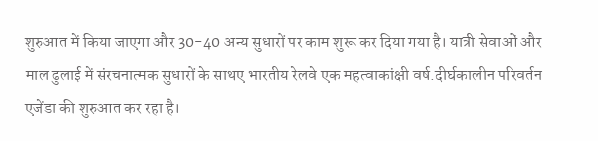शुरुआत में किया जाएगा और 30-40 अन्य सुधारों पर काम शुरू कर दिया गया है। यात्री सेवाओं और माल ढुलाई में संरचनात्मक सुधारों के साथए भारतीय रेलवे एक महत्वाकांक्षी वर्ष.दीर्घकालीन परिवर्तन एजेंडा की शुरुआत कर रहा है।